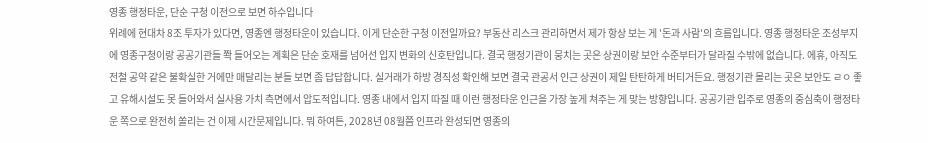영종 행정타운, 단순 구청 이전으로 보면 하수입니다
위례에 현대차 8조 투자가 있다면, 영종엔 행정타운이 있습니다. 이게 단순한 구청 이전일까요? 부동산 리스크 관리하면서 제가 항상 보는 게 '돈과 사람'의 흐름입니다. 영종 행정타운 조성부지에 영종구청이랑 공공기관들 쫙 들어오는 계획은 단순 호재를 넘어선 입지 변화의 신호탄입니다. 결국 행정기관이 뭉치는 곳은 상권이랑 보안 수준부터가 달라질 수밖에 없습니다. 에휴, 아직도 전철 공약 같은 불확실한 거에만 매달리는 분들 보면 좀 답답합니다. 실거래가 하방 경직성 확인해 보면 결국 관공서 인근 상권이 제일 탄탄하게 버티거든요. 행정기관 몰리는 곳은 보안도 ㄹㅇ 좋고 유해시설도 못 들어와서 실사용 가치 측면에서 압도적입니다. 영종 내에서 입지 따질 때 이런 행정타운 인근을 가장 높게 쳐주는 게 맞는 방향입니다. 공공기관 입주로 영종의 중심축이 행정타운 쪽으로 완전히 쏠리는 건 이제 시간문제입니다. 뭐 하여튼, 2028년 08월쯤 인프라 완성되면 영종의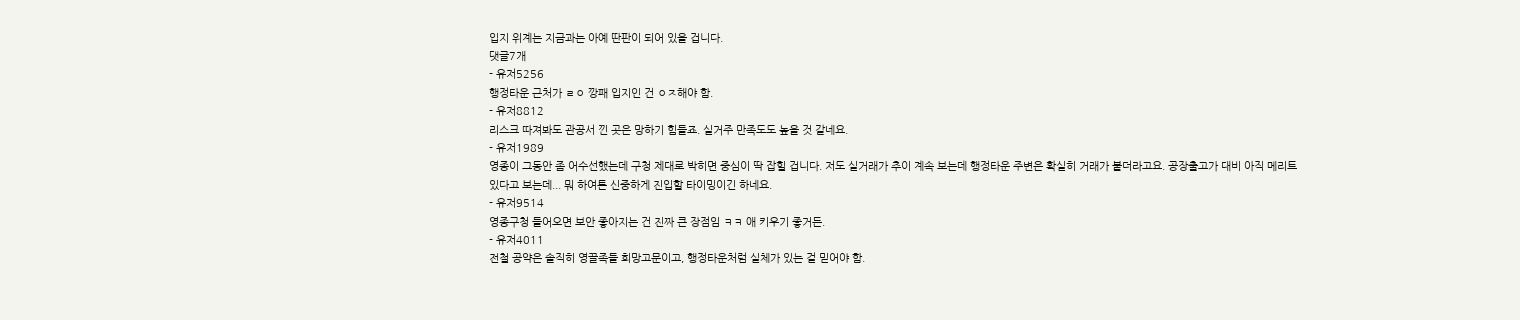입지 위계는 지금과는 아예 딴판이 되어 있을 겁니다.
댓글7개
- 유저5256
행정타운 근처가 ㄹㅇ 깡패 입지인 건 ㅇㅈ해야 함.
- 유저8812
리스크 따져봐도 관공서 낀 곳은 망하기 힘들죠. 실거주 만족도도 높을 것 같네요.
- 유저1989
영종이 그동안 좀 어수선했는데 구청 제대로 박히면 중심이 딱 잡힐 겁니다. 저도 실거래가 추이 계속 보는데 행정타운 주변은 확실히 거래가 붙더라고요. 공장출고가 대비 아직 메리트 있다고 보는데... 뭐 하여튼 신중하게 진입할 타이밍이긴 하네요.
- 유저9514
영종구청 들어오면 보안 좋아지는 건 진짜 큰 장점임 ㅋㅋ 애 키우기 좋거든.
- 유저4011
전철 공약은 솔직히 영끌족들 희망고문이고, 행정타운처럼 실체가 있는 걸 믿어야 함.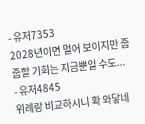- 유저7353
2028년이면 멀어 보이지만 줍줍할 기회는 지금뿐일 수도...
- 유저4845
위례랑 비교하시니 확 와닿네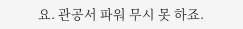요. 관공서 파워 무시 못 하죠.